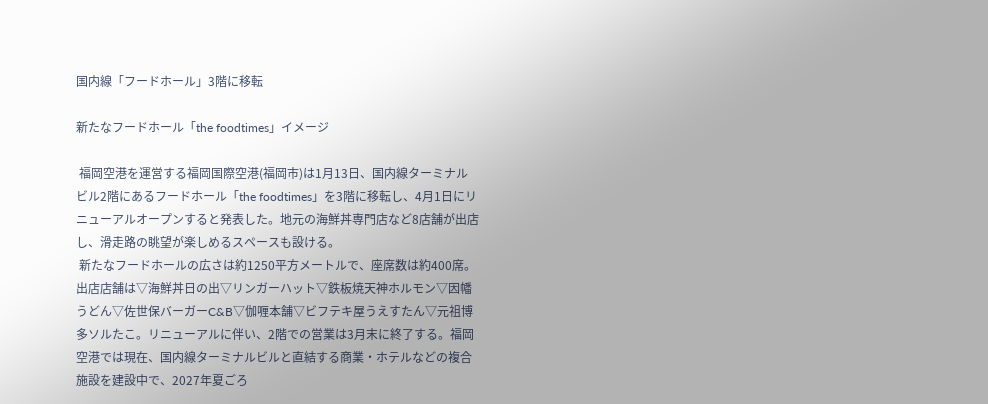国内線「フードホール」3階に移転

新たなフードホール「the foodtimes」イメージ

 福岡空港を運営する福岡国際空港(福岡市)は1月13日、国内線ターミナルビル2階にあるフードホール「the foodtimes」を3階に移転し、4月1日にリニューアルオープンすると発表した。地元の海鮮丼専門店など8店舗が出店し、滑走路の眺望が楽しめるスペースも設ける。
 新たなフードホールの広さは約1250平方メートルで、座席数は約400席。出店店舗は▽海鮮丼日の出▽リンガーハット▽鉄板焼天神ホルモン▽因幡うどん▽佐世保バーガーC&B▽伽喱本舗▽ビフテキ屋うえすたん▽元祖博多ソルたこ。リニューアルに伴い、2階での営業は3月末に終了する。福岡空港では現在、国内線ターミナルビルと直結する商業・ホテルなどの複合施設を建設中で、2027年夏ごろ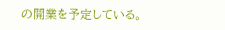の開業を予定している。